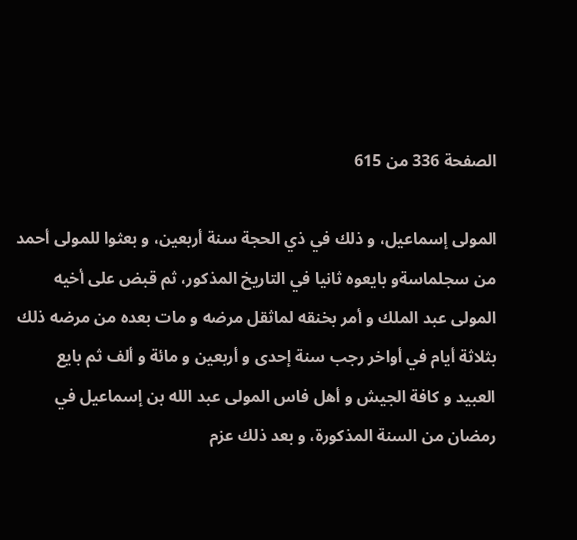الصفحة 336 من 615

المولى إسماعيل، و ذلك في ذي الحجة سنة أربعين، و بعثوا للمولى أحمد من سجلماسةو بايعوه ثانيا في التاريخ المذكور، ثم قبض على أخيه المولى عبد الملك و أمر بخنقه لماثقل مرضه و مات بعده من مرضه ذلك بثلاثة أيام في أواخر رجب سنة إحدى و أربعين و مائة و ألف ثم بايع العبيد و كافة الجيش و أهل فاس المولى عبد الله بن إسماعيل في رمضان من السنة المذكورة، و بعد ذلك عزم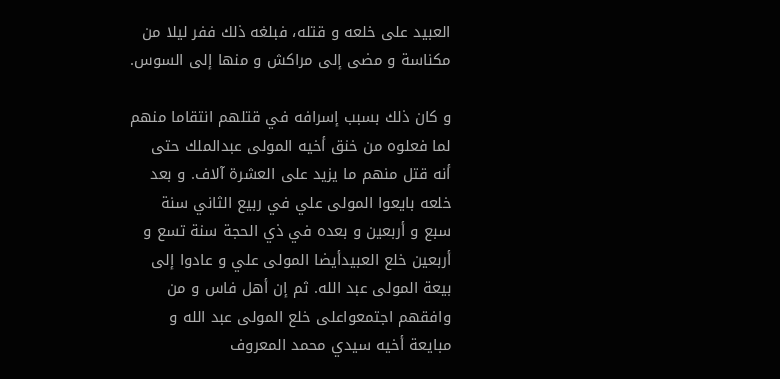العبيد على خلعه و قتله، فبلغه ذلك ففر ليلا من مكناسة و مضى إلى مراكش و منها إلى السوس.

و كان ذلك بسبب إسرافه في قتلهم انتقاما منهم لما فعلوه من خنق أخيه المولى عبدالملك حتى أنه قتل منهم ما يزيد على العشرة آلاف. و بعد خلعه بايعوا المولى علي في ربيع الثاني سنة سبع و أربعين و بعده في ذي الحجة سنة تسع و أربعين خلع العبيدأيضا المولى علي و عادوا إلى بيعة المولى عبد الله. ثم إن أهل فاس و من وافقهم اجتمعواعلى خلع المولى عبد الله و مبايعة أخيه سيدي محمد المعروف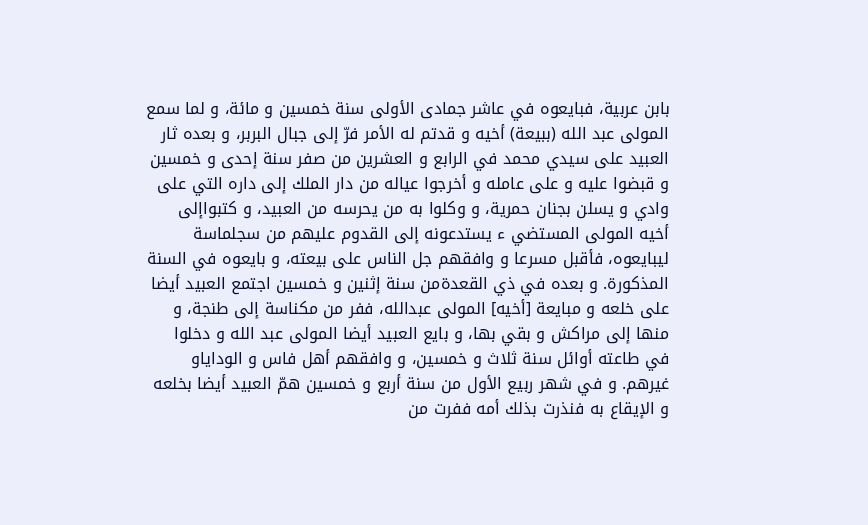بابن عربية، فبايعوه في عاشر جمادى الأولى سنة خمسين و مائة، و لما سمع المولى عبد الله (ببيعة) أخيه و قدتم له الأمر فرّ إلى جبال البربر، و بعده ثار العبيد على سيدي محمد في الرابع و العشرين من صفر سنة إحدى و خمسين و قبضوا عليه و على عامله و أخرجوا عياله من دار الملك إلى داره التي على وادي و يسلن بجنان حمرية، و وكلوا به من يحرسه من العبيد، و كتبواإلى أخيه المولى المستضي ء يستدعونه إلى القدوم عليهم من سجلماسة ليبايعوه، فأقبل مسرعا و وافقهم جل الناس على بيعته، و بايعوه في السنة المذكورة. و بعده في ذي القعدةمن سنة إثنين و خمسين اجتمع العبيد أيضا على خلعه و مبايعة [أخيه] المولى عبدالله، ففر من مكناسة إلى طنجة، و منها إلى مراكش و بقي بها، و بايع العبيد أيضا المولى عبد الله و دخلوا في طاعته أوائل سنة ثلاث و خمسين، و وافقهم أهل فاس و الوداياو غيرهم. و في شهر ربيع الأول من سنة أربع و خمسين همّ العبيد أيضا بخلعه و الإيقاع به فنذرت بذلك أمه ففرت من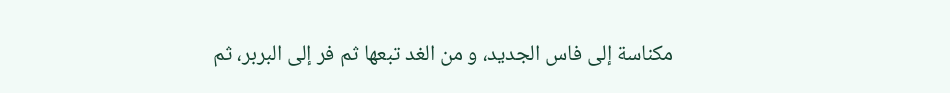مكناسة إلى فاس الجديد، و من الغد تبعها ثم فر إلى البربر، ثم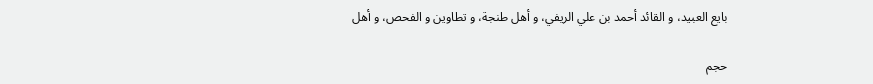بايع العبيد، و القائد أحمد بن علي الريفي، و أهل طنجة، و تطاوين و الفحص، و أهل

حجم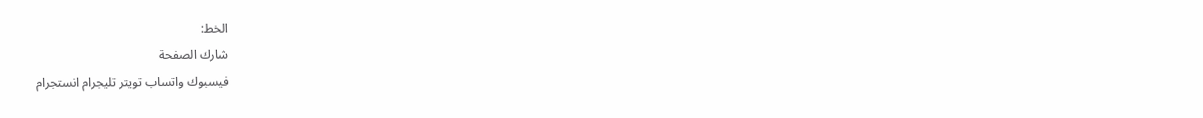الخط:
شارك الصفحة
فيسبوك واتساب تويتر تليجرام انستجرام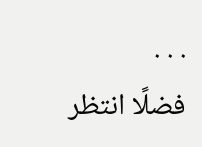. . .
فضلًا انتظر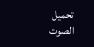تحميل الصوت